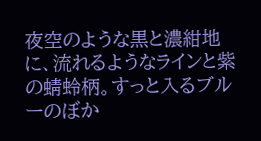夜空のような黒と濃紺地に、流れるようなラインと紫の蜻蛉柄。すっと入るブルーのぼか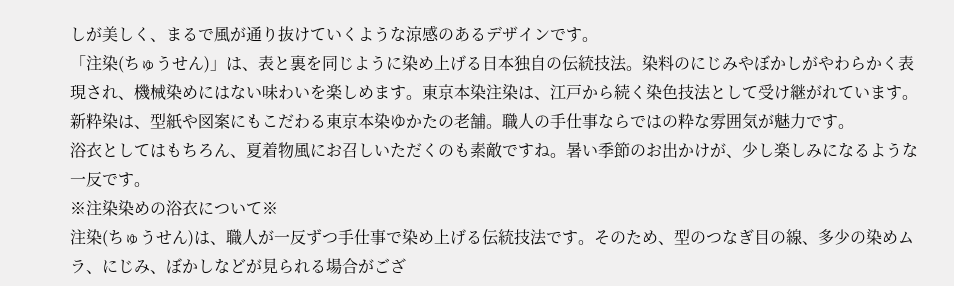しが美しく、まるで風が通り抜けていくような涼感のあるデザインです。
「注染(ちゅうせん)」は、表と裏を同じように染め上げる日本独自の伝統技法。染料のにじみやぼかしがやわらかく表現され、機械染めにはない味わいを楽しめます。東京本染注染は、江戸から続く染色技法として受け継がれています。
新粋染は、型紙や図案にもこだわる東京本染ゆかたの老舗。職人の手仕事ならではの粋な雰囲気が魅力です。
浴衣としてはもちろん、夏着物風にお召しいただくのも素敵ですね。暑い季節のお出かけが、少し楽しみになるような一反です。
※注染染めの浴衣について※
注染(ちゅうせん)は、職人が一反ずつ手仕事で染め上げる伝統技法です。そのため、型のつなぎ目の線、多少の染めムラ、にじみ、ぼかしなどが見られる場合がござ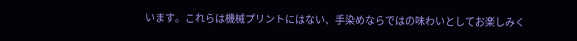います。これらは機械プリントにはない、手染めならではの味わいとしてお楽しみく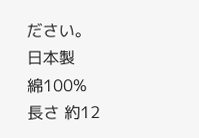ださい。
日本製
綿100%
長さ 約12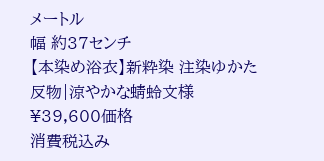メートル
幅 約37センチ
【本染め浴衣】新粋染 注染ゆかた反物|涼やかな蜻蛉文様
¥39,600価格
消費税込み